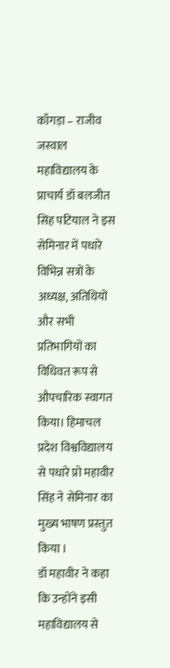काँगड़ा – राजीव जस्वाल
महाविद्यालय के प्राचार्य डॉ बलजीत सिंह पटियाल ने इस सेमिनार में पधारे विभिन्न सत्रों के अध्यक्ष, अतिथियों और सभी प्रतिभागियों का विधिवत रूप से औपचारिक स्वागत किया। हिमाचल प्रदेश विश्वविद्यालय से पधारे प्रो महावीर सिंह ने सेमिनार का मुख्य भाषण प्रस्तुत किया ।
डॉ महावीर ने कहा कि उन्होंने इसी महाविद्यालय से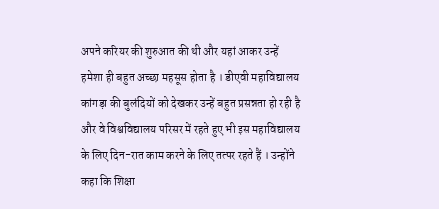अपने करियर की शुरुआत की थी और यहां आकर उन्हें हमेशा ही बहुत अच्छा महसूस होता है । डीएवी महाविद्यालय कांगड़ा की बुलंदियों को देखकर उन्हें बहुत प्रसन्नता हो रही है और वे विश्वविद्यालय परिसर में रहते हुए भी इस महाविद्यालय के लिए दिन-रात काम करने के लिए तत्पर रहते हैं । उन्होंने कहा कि शिक्षा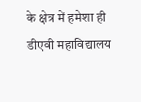के क्षेत्र में हमेशा ही डीएवी महाविद्यालय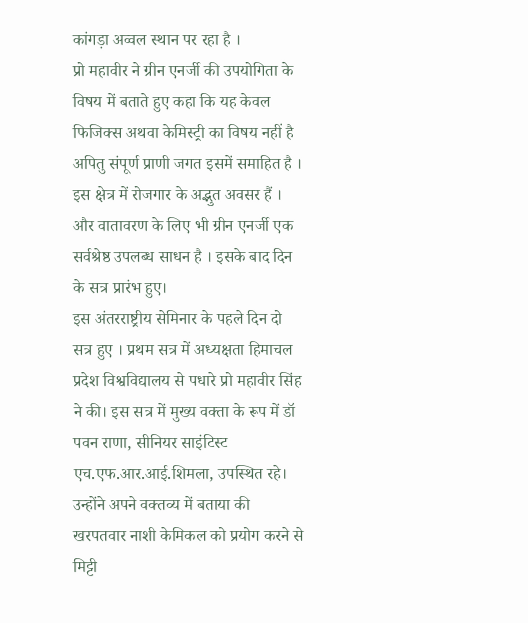कांगड़ा अव्वल स्थान पर रहा है ।
प्रो महावीर ने ग्रीन एनर्जी की उपयोगिता के विषय में बताते हुए कहा कि यह केवल फिजिक्स अथवा केमिस्ट्री का विषय नहीं है अपितु संपूर्ण प्राणी जगत इसमें समाहित है । इस क्षेत्र में रोजगार के अद्भुत अवसर हैं । और वातावरण के लिए भी ग्रीन एनर्जी एक सर्वश्रेष्ठ उपलब्ध साधन है । इसके बाद दिन के सत्र प्रारंभ हुए।
इस अंतरराष्ट्रीय सेमिनार के पहले दिन दो सत्र हुए । प्रथम सत्र में अध्यक्षता हिमाचल प्रदेश विश्वविद्यालय से पधारे प्रो महावीर सिंह ने की। इस सत्र में मुख्य वक्ता के रूप में डॉ पवन राणा, सीनियर साइंटिस्ट एच.एफ.आर.आई.शिमला, उपस्थित रहे।
उन्होंने अपने वक्तव्य में बताया की खरपतवार नाशी केमिकल को प्रयोग करने से मिट्टी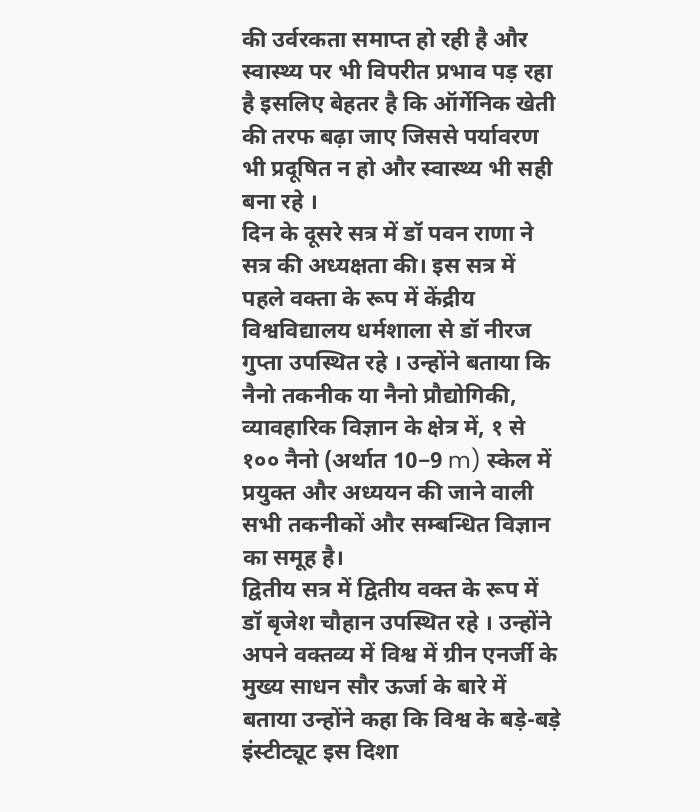की उर्वरकता समाप्त हो रही है और स्वास्थ्य पर भी विपरीत प्रभाव पड़ रहा है इसलिए बेहतर है कि ऑर्गेनिक खेती की तरफ बढ़ा जाए जिससे पर्यावरण भी प्रदूषित न हो और स्वास्थ्य भी सही बना रहे ।
दिन के दूसरे सत्र में डॉ पवन राणा ने सत्र की अध्यक्षता की। इस सत्र में पहले वक्ता के रूप में केंद्रीय विश्वविद्यालय धर्मशाला से डॉ नीरज गुप्ता उपस्थित रहे । उन्होंने बताया कि नैनो तकनीक या नैनो प्रौद्योगिकी, व्यावहारिक विज्ञान के क्षेत्र में, १ से १०० नैनो (अर्थात 10−9 m) स्केल में प्रयुक्त और अध्ययन की जाने वाली सभी तकनीकों और सम्बन्धित विज्ञान का समूह है।
द्वितीय सत्र में द्वितीय वक्त के रूप में डॉ बृजेश चौहान उपस्थित रहे । उन्होंने अपने वक्तव्य में विश्व में ग्रीन एनर्जी के मुख्य साधन सौर ऊर्जा के बारे में बताया उन्होंने कहा कि विश्व के बड़े-बड़े इंस्टीट्यूट इस दिशा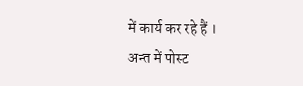में कार्य कर रहे हैं ।
अन्त में पोस्ट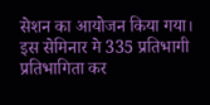सेशन का आयोजन किया गया। इस सेमिनार मे 335 प्रतिभागी प्रतिभागिता कर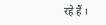रहे हैं ।